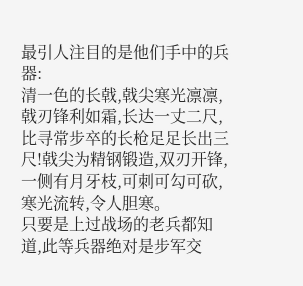最引人注目的是他们手中的兵器:
清一色的长戟,戟尖寒光凛凛,戟刃锋利如霜,长达一丈二尺,比寻常步卒的长枪足足长出三尺!戟尖为精钢锻造,双刃开锋,一侧有月牙枝,可刺可勾可砍,寒光流转,令人胆寒。
只要是上过战场的老兵都知道,此等兵器绝对是步军交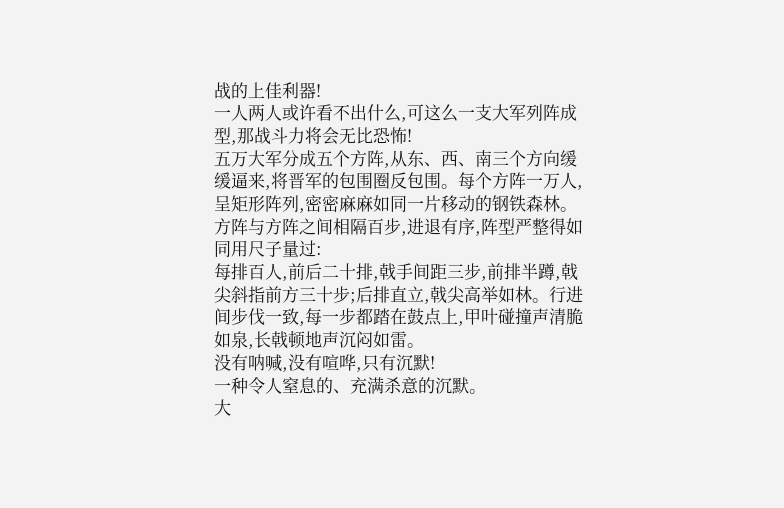战的上佳利器!
一人两人或许看不出什么,可这么一支大军列阵成型,那战斗力将会无比恐怖!
五万大军分成五个方阵,从东、西、南三个方向缓缓逼来,将晋军的包围圈反包围。每个方阵一万人,呈矩形阵列,密密麻麻如同一片移动的钢铁森林。
方阵与方阵之间相隔百步,进退有序,阵型严整得如同用尺子量过:
每排百人,前后二十排,戟手间距三步,前排半蹲,戟尖斜指前方三十步;后排直立,戟尖高举如林。行进间步伐一致,每一步都踏在鼓点上,甲叶碰撞声清脆如泉,长戟顿地声沉闷如雷。
没有呐喊,没有喧哗,只有沉默!
一种令人窒息的、充满杀意的沉默。
大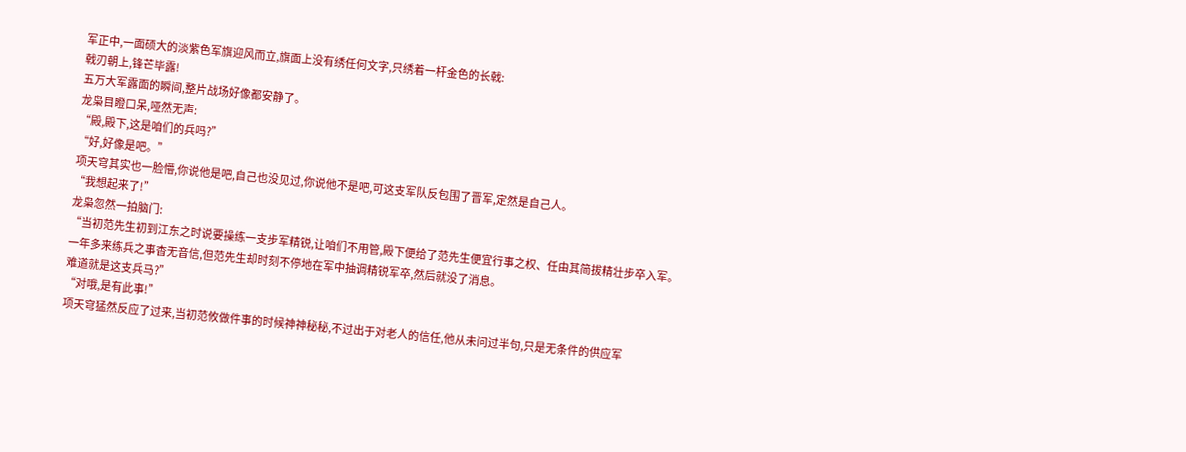军正中,一面硕大的淡紫色军旗迎风而立,旗面上没有绣任何文字,只绣着一杆金色的长戟:
戟刃朝上,锋芒毕露!
五万大军露面的瞬间,整片战场好像都安静了。
龙枭目瞪口呆,哑然无声:
“殿,殿下,这是咱们的兵吗?”
“好,好像是吧。”
项天穹其实也一脸懵,你说他是吧,自己也没见过,你说他不是吧,可这支军队反包围了晋军,定然是自己人。
“我想起来了!”
龙枭忽然一拍脑门:
“当初范先生初到江东之时说要操练一支步军精锐,让咱们不用管,殿下便给了范先生便宜行事之权、任由其简拔精壮步卒入军。
一年多来练兵之事杳无音信,但范先生却时刻不停地在军中抽调精锐军卒,然后就没了消息。
难道就是这支兵马?”
“对哦,是有此事!”
项天穹猛然反应了过来,当初范攸做件事的时候神神秘秘,不过出于对老人的信任,他从未问过半句,只是无条件的供应军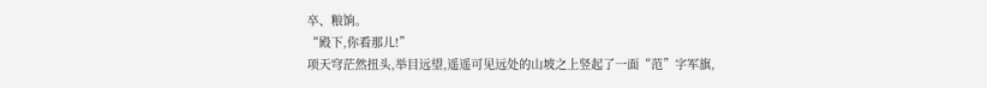卒、粮饷。
“殿下,你看那儿!”
项天穹茫然扭头,举目远望,遥遥可见远处的山坡之上竖起了一面“范”字军旗,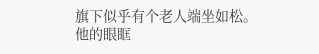旗下似乎有个老人端坐如松。
他的眼眶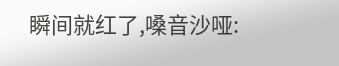瞬间就红了,嗓音沙哑: